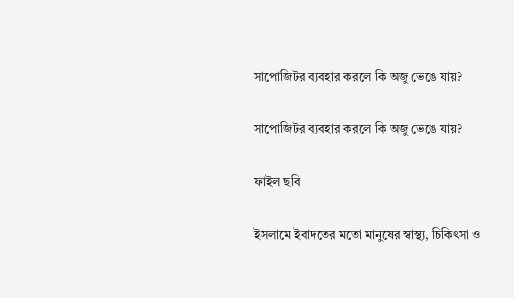সাপোজিটর ব্যবহার করলে কি অজু ভেঙে যায়?

সাপোজিটর ব্যবহার করলে কি অজু ভেঙে যায়?

ফাইল ছবি

ইসলামে ইবাদতের মতো মানুষের স্বাস্থ্য, চিকিৎসা ও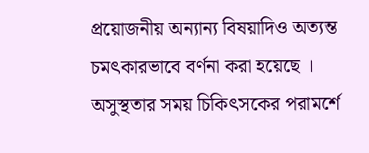প্রয়োজনীয় অন্যান্য বিষয়াদিও অত্যন্ত চমৎকারভাবে বর্ণনা করা হয়েছে । অসুস্থতার সময় চিকিৎসকের পরামর্শে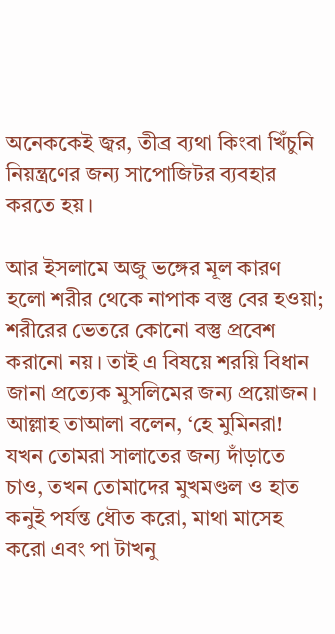অনেককেই জ্বর, তীব্র ব্যথা কিংবা খিঁচুনি নিয়ন্ত্রণের জন্য সাপোজিটর ব্যবহার করতে হয়।

আর ইসলামে অজু ভঙ্গের মূল কারণ হলো শরীর থেকে নাপাক বস্তু বের হওয়া; শরীরের ভেতরে কোনো বস্তু প্রবেশ করানো নয়। তাই এ বিষয়ে শরয়ি বিধান জানা প্রত্যেক মুসলিমের জন্য প্রয়োজন। আল্লাহ তাআলা বলেন, ‘হে মুমিনরা! যখন তোমরা সালাতের জন্য দাঁড়াতে চাও, তখন তোমাদের মুখমণ্ডল ও হাত কনুই পর্যন্ত ধৌত করো, মাথা মাসেহ করো এবং পা টাখনু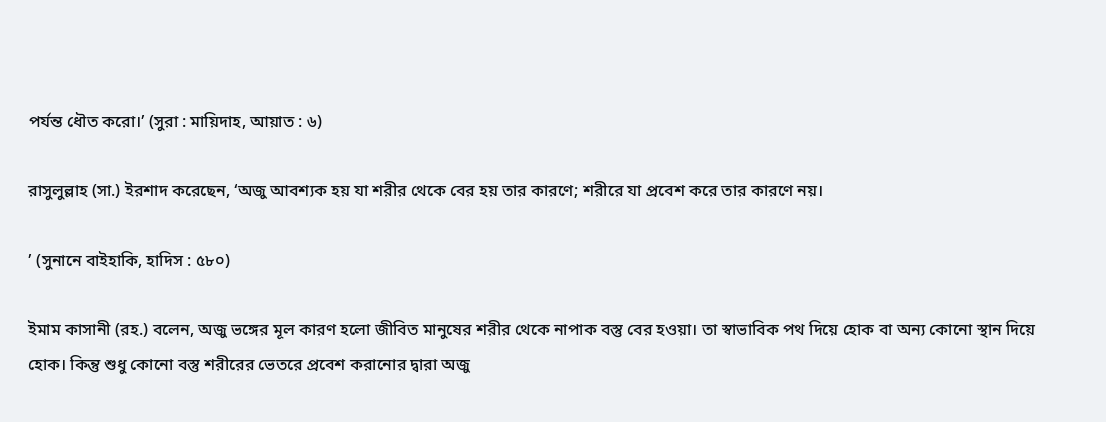পর্যন্ত ধৌত করো।’ (সুরা : মায়িদাহ, আয়াত : ৬)

রাসুলুল্লাহ (সা.) ইরশাদ করেছেন, ‘অজু আবশ্যক হয় যা শরীর থেকে বের হয় তার কারণে; শরীরে যা প্রবেশ করে তার কারণে নয়।

’ (সুনানে বাইহাকি, হাদিস : ৫৮০)

ইমাম কাসানী (রহ.) বলেন, অজু ভঙ্গের মূল কারণ হলো জীবিত মানুষের শরীর থেকে নাপাক বস্তু বের হওয়া। তা স্বাভাবিক পথ দিয়ে হোক বা অন্য কোনো স্থান দিয়ে হোক। কিন্তু শুধু কোনো বস্তু শরীরের ভেতরে প্রবেশ করানোর দ্বারা অজু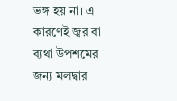ভঙ্গ হয় না। এ কারণেই জ্বর বা ব্যথা উপশমের জন্য মলদ্বার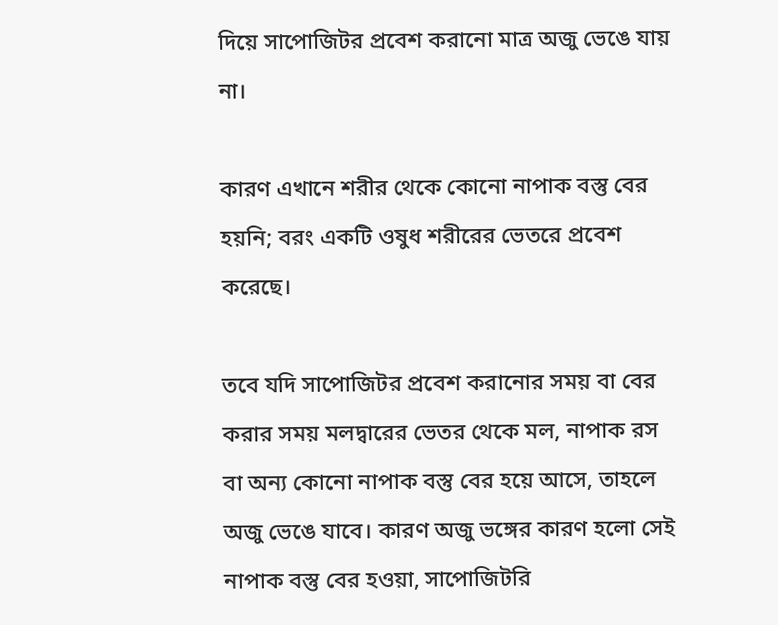দিয়ে সাপোজিটর প্রবেশ করানো মাত্র অজু ভেঙে যায় না।

কারণ এখানে শরীর থেকে কোনো নাপাক বস্তু বের হয়নি; বরং একটি ওষুধ শরীরের ভেতরে প্রবেশ করেছে।

তবে যদি সাপোজিটর প্রবেশ করানোর সময় বা বের করার সময় মলদ্বারের ভেতর থেকে মল, নাপাক রস বা অন্য কোনো নাপাক বস্তু বের হয়ে আসে, তাহলে অজু ভেঙে যাবে। কারণ অজু ভঙ্গের কারণ হলো সেই নাপাক বস্তু বের হওয়া, সাপোজিটরি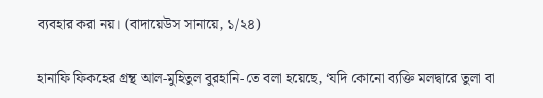ব্যবহার করা নয়। (বাদায়েউস সানায়ে, ১/২৪)

হানাফি ফিকহের গ্রন্থ আল-মুহিতুল বুরহানি-তে বলা হয়েছে, ‘যদি কোনো ব্যক্তি মলদ্বারে তুলা বা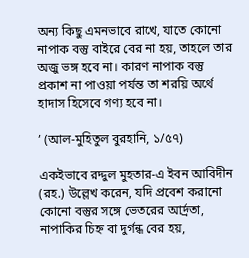অন্য কিছু এমনভাবে রাখে, যাতে কোনো নাপাক বস্তু বাইরে বের না হয়, তাহলে তার অজু ভঙ্গ হবে না। কারণ নাপাক বস্তু প্রকাশ না পাওয়া পর্যন্ত তা শরয়ি অর্থে হাদাস হিসেবে গণ্য হবে না।

’ (আল-মুহিতুল বুরহানি, ১/৫৭)

একইভাবে রদ্দুল মুহতার-এ ইবন আবিদীন (রহ.) উল্লেখ করেন, যদি প্রবেশ করানো কোনো বস্তুর সঙ্গে ভেতরের আর্দ্রতা, নাপাকির চিহ্ন বা দুর্গন্ধ বের হয়,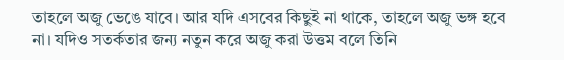তাহলে অজু ভেঙে যাবে। আর যদি এসবের কিছুই না থাকে, তাহলে অজু ভঙ্গ হবে না। যদিও সতর্কতার জন্য নতুন করে অজু করা উত্তম বলে তিনি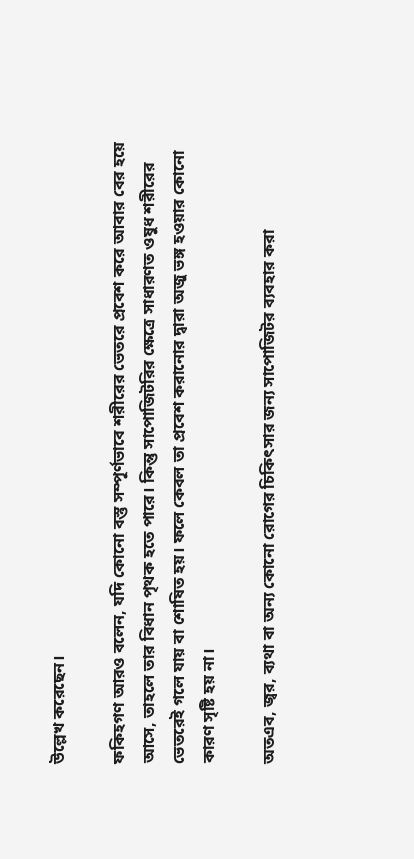উল্লেখ করেছেন।

ফকিহগণ আরও বলেন, যদি কোনো বস্তু সম্পূর্ণভাবে শরীরের ভেতরে প্রবেশ করে আবার বের হয়ে আসে, তাহলে তার বিধান পৃথক হতে পারে। কিন্তু সাপোজিটরির ক্ষেত্রে সাধারণত ওষুধ শরীরের ভেতরেই গলে যায় বা শোষিত হয়। ফলে কেবল তা প্রবেশ করানোর দ্বারা অজু ভঙ্গ হওয়ার কোনো কারণ সৃষ্টি হয় না।

অতএব, জ্বর, ব্যথা বা অন্য কোনো রোগের চিকিৎসার জন্য সাপোজিটর ব্যবহার করা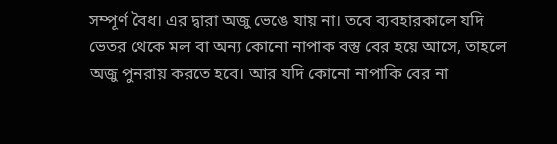সম্পূর্ণ বৈধ। এর দ্বারা অজু ভেঙে যায় না। তবে ব্যবহারকালে যদি ভেতর থেকে মল বা অন্য কোনো নাপাক বস্তু বের হয়ে আসে, তাহলে অজু পুনরায় করতে হবে। আর যদি কোনো নাপাকি বের না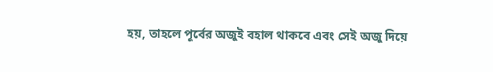হয়, তাহলে পূর্বের অজুই বহাল থাকবে এবং সেই অজু দিয়ে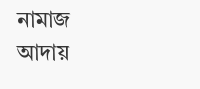নামাজ আদায়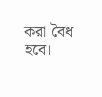করা বৈধ হবে।